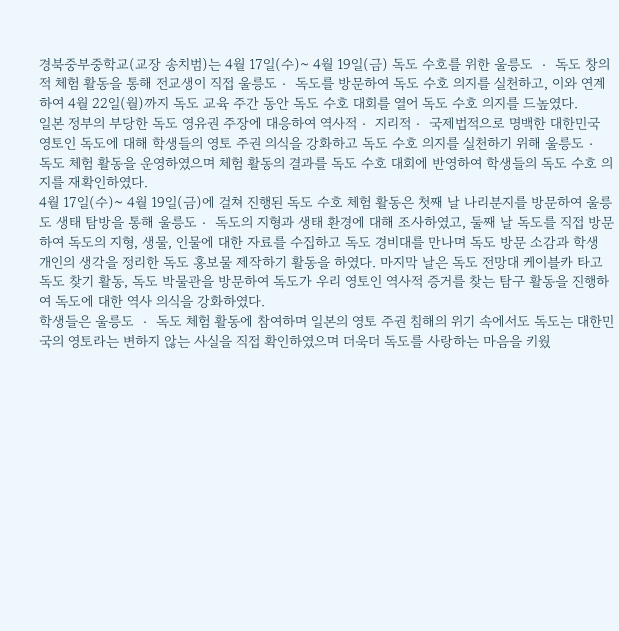경북중부중학교(교장 송치범)는 4월 17일(수)~ 4월 19일(금) 독도 수호를 위한 울릉도 ‧ 독도 창의적 체험 활동을 통해 전교생이 직접 울릉도‧ 독도를 방문하여 독도 수호 의지를 실천하고, 이와 연계하여 4월 22일(월)까지 독도 교육 주간 동안 독도 수호 대회를 열어 독도 수호 의지를 드높였다.
일본 정부의 부당한 독도 영유권 주장에 대응하여 역사적‧ 지리적‧ 국제법적으로 명백한 대한민국 영토인 독도에 대해 학생들의 영토 주권 의식을 강화하고 독도 수호 의지를 실천하기 위해 울릉도‧ 독도 체험 활동을 운영하였으며 체험 활동의 결과를 독도 수호 대회에 반영하여 학생들의 독도 수호 의지를 재확인하였다.
4월 17일(수)~ 4월 19일(금)에 걸쳐 진행된 독도 수호 체험 활동은 첫째 날 나리분지를 방문하여 울릉도 생태 탐방을 통해 울릉도‧ 독도의 지형과 생태 환경에 대해 조사하였고, 둘째 날 독도를 직접 방문하여 독도의 지형, 생물, 인물에 대한 자료를 수집하고 독도 경비대를 만나며 독도 방문 소감과 학생 개인의 생각을 정리한 독도 홍보물 제작하기 활동을 하였다. 마지막 날은 독도 전망대 케이블카 타고 독도 찾기 활동, 독도 박물관을 방문하여 독도가 우리 영토인 역사적 증거를 찾는 탐구 활동을 진행하여 독도에 대한 역사 의식을 강화하였다.
학생들은 울릉도 ‧ 독도 체험 활동에 참여하며 일본의 영토 주권 침해의 위기 속에서도 독도는 대한민국의 영토라는 변하지 않는 사실을 직접 확인하였으며 더욱더 독도를 사랑하는 마음을 키웠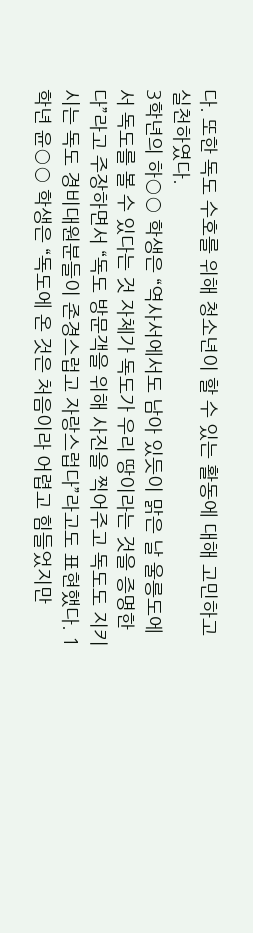다. 또한 독도 수호를 위해 청소년이 할 수 있는 활동에 대해 고민하고 실천하였다.
3학년의 하○○ 학생은 “역사서에서도 남아 있듯이 맑은 날 울릉도에서 독도를 볼 수 있다는 것 자체가 독도가 우리 땅이라는 것을 증명한다”라고 주장하면서 “독도 방문객을 위해 사진을 찍어주고 독도도 지키시는 독도 경비대원분들이 존경스럽고 자랑스럽다”라고도 표현했다. 1학년 윤○○ 학생은 “독도에 온 것은 처음이라 어렵고 힘들었지만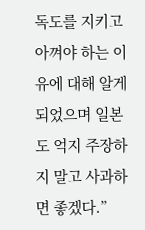독도를 지키고 아껴야 하는 이유에 대해 알게 되었으며 일본도 억지 주장하지 말고 사과하면 좋겠다.”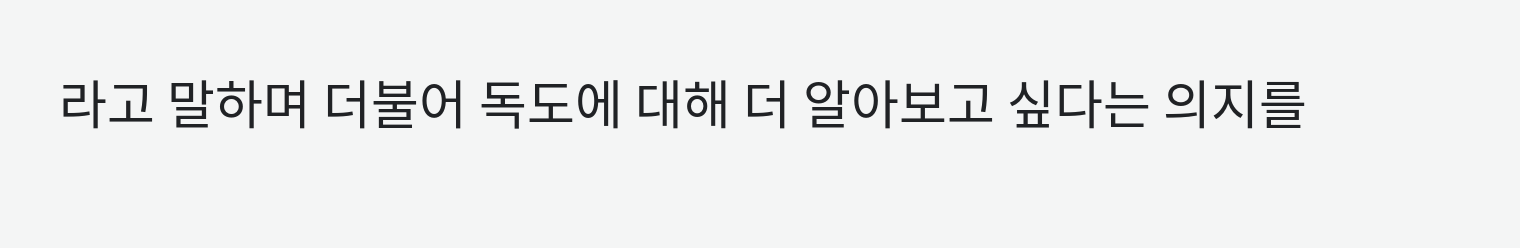라고 말하며 더불어 독도에 대해 더 알아보고 싶다는 의지를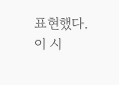표현했다. 이 시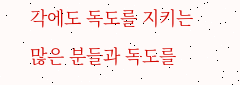각에도 독도를 지키는 많은 분들과 독도를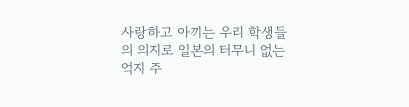사랑하고 아끼는 우리 학생들의 의지로 일본의 터무니 없는 억지 주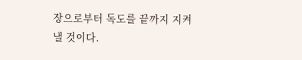장으로부터 독도를 끝까지 지켜 낼 것이다.